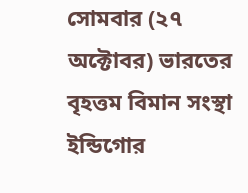সোমবার (২৭ অক্টোবর) ভারতের বৃহত্তম বিমান সংস্থা ইন্ডিগোর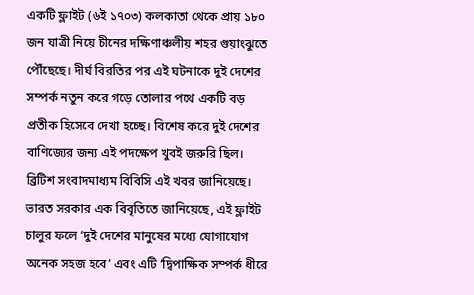একটি ফ্লাইট (৬ই ১৭০৩) কলকাতা থেকে প্রায় ১৮০ জন যাত্রী নিয়ে চীনের দক্ষিণাঞ্চলীয় শহর গুয়াংঝুতে পৌঁছেছে। দীর্ঘ বিরতির পর এই ঘটনাকে দুই দেশের সম্পর্ক নতুন করে গড়ে তোলার পথে একটি বড় প্রতীক হিসেবে দেখা হচ্ছে। বিশেষ করে দুই দেশের বাণিজ্যের জন্য এই পদক্ষেপ খুবই জরুরি ছিল। ব্রিটিশ সংবাদমাধ্যম বিবিসি এই খবর জানিয়েছে।
ভারত সরকার এক বিবৃতিতে জানিয়েছে, এই ফ্লাইট চালুর ফলে ‘দুই দেশের মানুষের মধ্যে যোগাযোগ অনেক সহজ হবে’ এবং এটি ‘দ্বিপাক্ষিক সম্পর্ক ধীরে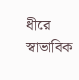ধীরে স্বাভাবিক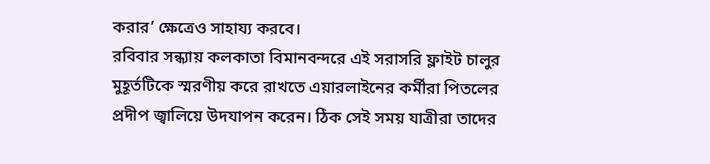করার’ ক্ষেত্রেও সাহায্য করবে।
রবিবার সন্ধ্যায় কলকাতা বিমানবন্দরে এই সরাসরি ফ্লাইট চালুর মুহূর্তটিকে স্মরণীয় করে রাখতে এয়ারলাইনের কর্মীরা পিতলের প্রদীপ জ্বালিয়ে উদযাপন করেন। ঠিক সেই সময় যাত্রীরা তাদের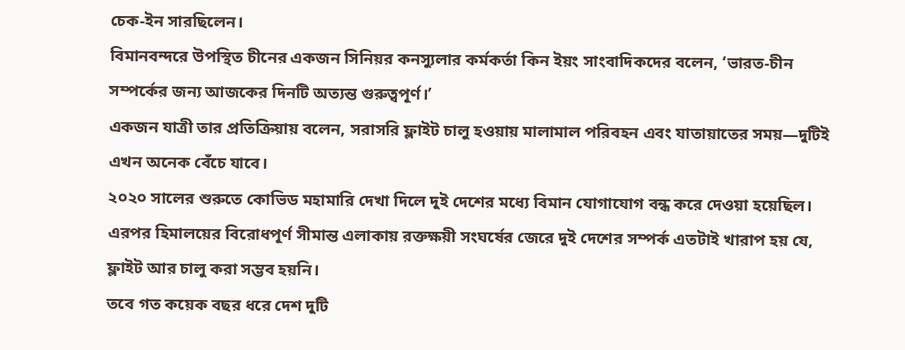চেক-ইন সারছিলেন।
বিমানবন্দরে উপস্থিত চীনের একজন সিনিয়র কনস্যুলার কর্মকর্তা কিন ইয়ং সাংবাদিকদের বলেন, ‘ভারত-চীন সম্পর্কের জন্য আজকের দিনটি অত্যন্ত গুরুত্বপূর্ণ।’
একজন যাত্রী তার প্রতিক্রিয়ায় বলেন, সরাসরি ফ্লাইট চালু হওয়ায় মালামাল পরিবহন এবং যাতায়াতের সময়—দুটিই এখন অনেক বেঁচে যাবে।
২০২০ সালের শুরুতে কোভিড মহামারি দেখা দিলে দুই দেশের মধ্যে বিমান যোগাযোগ বন্ধ করে দেওয়া হয়েছিল। এরপর হিমালয়ের বিরোধপূর্ণ সীমান্ত এলাকায় রক্তক্ষয়ী সংঘর্ষের জেরে দুই দেশের সম্পর্ক এতটাই খারাপ হয় যে, ফ্লাইট আর চালু করা সম্ভব হয়নি।
তবে গত কয়েক বছর ধরে দেশ দুটি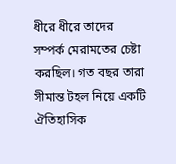ধীরে ধীরে তাদের সম্পর্ক মেরামতের চেষ্টা করছিল। গত বছর তারা সীমান্ত টহল নিয়ে একটি ঐতিহাসিক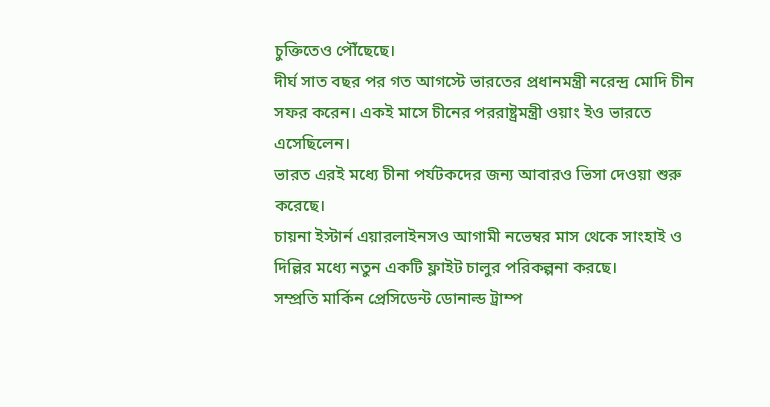চুক্তিতেও পৌঁছেছে।
দীর্ঘ সাত বছর পর গত আগস্টে ভারতের প্রধানমন্ত্রী নরেন্দ্র মোদি চীন সফর করেন। একই মাসে চীনের পররাষ্ট্রমন্ত্রী ওয়াং ইও ভারতে এসেছিলেন।
ভারত এরই মধ্যে চীনা পর্যটকদের জন্য আবারও ভিসা দেওয়া শুরু করেছে।
চায়না ইস্টার্ন এয়ারলাইনসও আগামী নভেম্বর মাস থেকে সাংহাই ও দিল্লির মধ্যে নতুন একটি ফ্লাইট চালুর পরিকল্পনা করছে।
সম্প্রতি মার্কিন প্রেসিডেন্ট ডোনাল্ড ট্রাম্প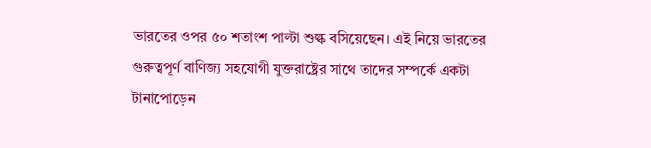ভারতের ওপর ৫০ শতাংশ পাল্টা শুল্ক বসিয়েছেন। এই নিয়ে ভারতের গুরুত্বপূর্ণ বাণিজ্য সহযোগী যুক্তরাষ্ট্রের সাথে তাদের সম্পর্কে একটা টানাপোড়েন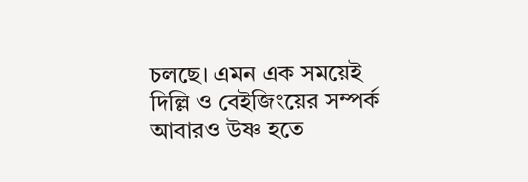চলছে। এমন এক সময়েই দিল্লি ও বেইজিংয়ের সম্পর্ক আবারও উষ্ণ হতে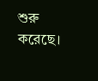শুরু করেছে।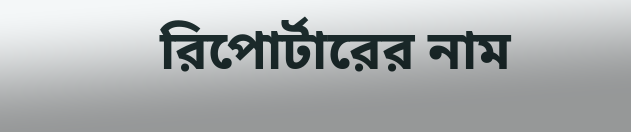রিপোর্টারের নাম